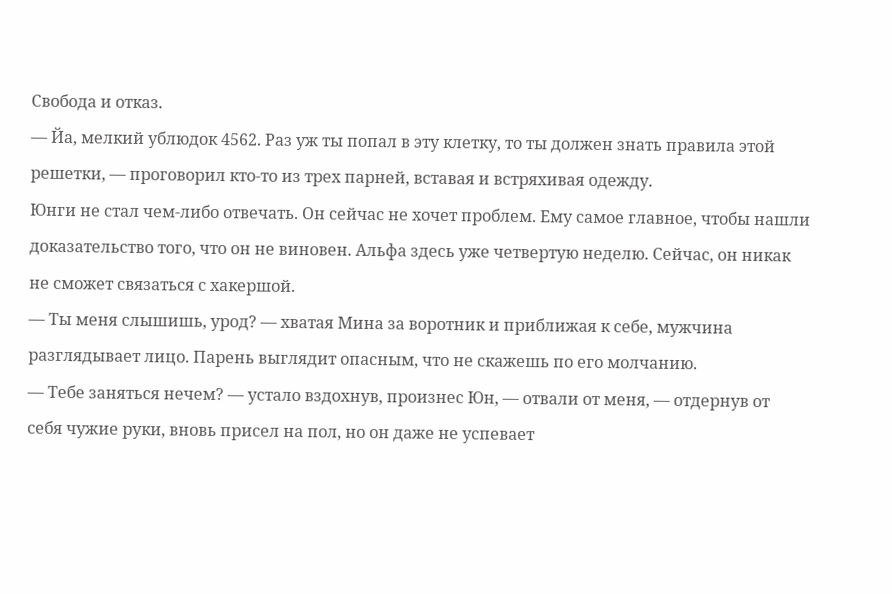Свобода и отказ.
— Йа, мелкий ублюдок 4562. Раз уж ты попал в эту клетку, то ты должен знать правила этой решетки, — проговорил кто-то из трех парней, вставая и встряхивая одежду.
Юнги не стал чем-либо отвечать. Он сейчас не хочет проблем. Ему самое главное, чтобы нашли доказательство того, что он не виновен. Альфа здесь уже четвертую неделю. Сейчас, он никак не сможет связаться с хакершой.
— Ты меня слышишь, урод? — хватая Мина за воротник и приближая к себе, мужчина разглядывает лицо. Парень выглядит опасным, что не скажешь по его молчанию.
— Тебе заняться нечем? — устало вздохнув, произнес Юн, — отвали от меня, — отдернув от себя чужие руки, вновь присел на пол, но он даже не успевает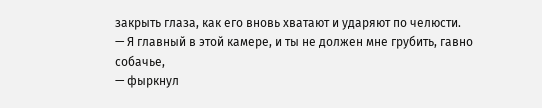закрыть глаза, как его вновь хватают и ударяют по челюсти.
— Я главный в этой камере, и ты не должен мне грубить, гавно собачье,
— фыркнул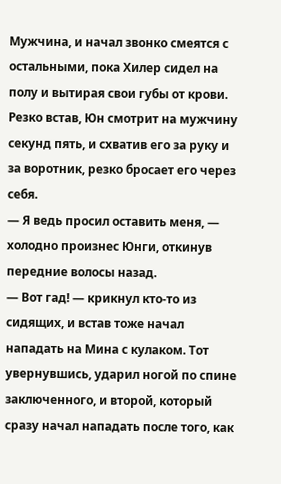Мужчина, и начал звонко смеятся с остальными, пока Хилер сидел на полу и вытирая свои губы от крови.
Резко встав, Юн смотрит на мужчину секунд пять, и схватив его за руку и за воротник, резко бросает его через себя.
— Я ведь просил оставить меня, — холодно произнес Юнги, откинув передние волосы назад.
— Вот гад! — крикнул кто-то из сидящих, и встав тоже начал нападать на Мина с кулаком. Тот увернувшись, ударил ногой по спине заключенного, и второй, который сразу начал нападать после того, как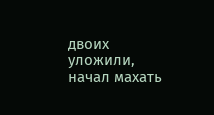двоих уложили, начал махать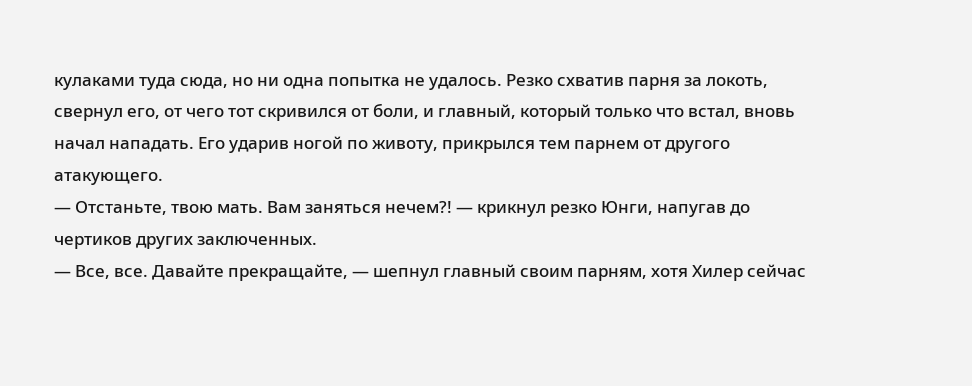кулаками туда сюда, но ни одна попытка не удалось. Резко схватив парня за локоть, свернул его, от чего тот скривился от боли, и главный, который только что встал, вновь начал нападать. Его ударив ногой по животу, прикрылся тем парнем от другого атакующего.
— Отстаньте, твою мать. Вам заняться нечем?! — крикнул резко Юнги, напугав до чертиков других заключенных.
— Все, все. Давайте прекращайте, — шепнул главный своим парням, хотя Хилер сейчас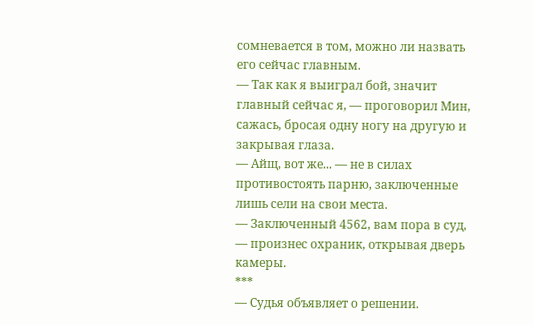сомневается в том, можно ли назвать его сейчас главным.
— Так как я выиграл бой, значит главный сейчас я, — проговорил Мин, сажась, бросая одну ногу на другую и закрывая глаза.
— Айщ, вот же... — не в силах противостоять парню, заключенные лишь сели на свои места.
— Заключенный 4562, вам пора в суд,
— произнес охраник, открывая дверь камеры.
***
— Судья объявляет о решении.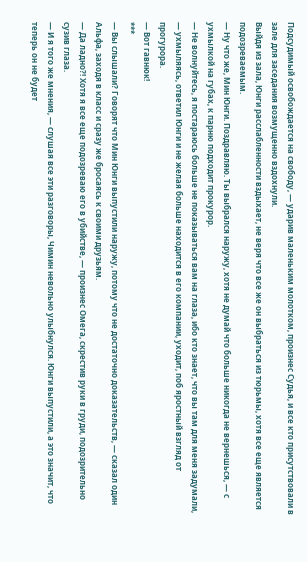Подсудимый освобождается на свободу, — ударив маленьким молотком, произнес Судья, и все кто присутствовали в зале для заседания возмущенно вздохнули.
Выйдя из зала, Юнги расслабленности вздыхает, не веря что все же он выбраться из тюрьмы, хотя все еще является подозреваемым.
— Ну что же, Мин Юнги. Поздравляю. Ты выбрался наружу, хотя не думай что больше никогда не вернешься, — с ухмылкой на губах, к парню подходит прокурор.
— Не волнуйтесь, я постараюсь больше не показываться вам на глаза, ибо кто знает, что вы там для меня задумали,
— ухмыляясь, ответил Юнги и не желая больше находится в его компании, уходит, поб яростный взгляд от прогурора.
— Вот гавнюк!
***
— Вы слышали? Говорят что Мин Юнги выпустили наружу, потому что не достаточно доказательств, — сказал один Альфа, заходя в класс и сразу же бросаясь к своими друзьям.
— Да ладно?! Хотя я все еще подозреваю его в убийстве, — произнес Омега, скрестив руки в груди, подозрительно сузив глаза.
— И я того же мнения, — слушая все эти разговоры, Чимин невольно улыбнулся. Юнги выпустили, а это значит, что теперь он не будет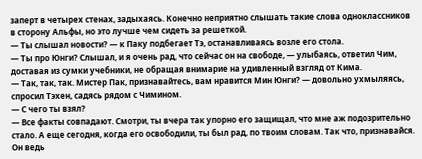заперт в четырех стенах, задыхаясь. Конечно неприятно слышать такие слова одноклассников в сторону Альфы, но это лучше чем сидеть за решеткой.
— Ты слышал новости? — к Паку подбегает Тэ, останавливаясь возле его стола.
— Ты про Юнги? Слышал, и я очень рад, что сейчас он на свободе, — улыбаясь, ответил Чим, доставая из сумки учебники, не обращая внимарие на удивленный взгляд от Кима.
— Так, так, так. Мистер Пак, признавайтесь, вам нравится Мин Юнги? — довольно ухмыляясь, спросил Тэхен, садясь рядом с Чимином.
— С чего ты взял?
— Все факты совпадают. Смотри, ты вчера так упорно его защищал, что мне аж подозрительно стало. А еще сегодня, когда его освободили, ты был рад, по твоим словам. Так что, признавайся. Он ведь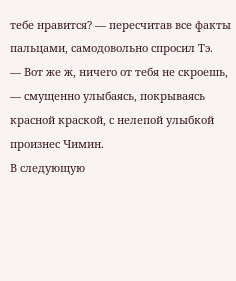тебе нравится? — пересчитав все факты пальцами, самодовольно спросил Тэ.
— Вот же ж, ничего от тебя не скроешь, — смущенно улыбаясь, покрываясь красной краской, с нелепой улыбкой произнес Чимин.
В следующую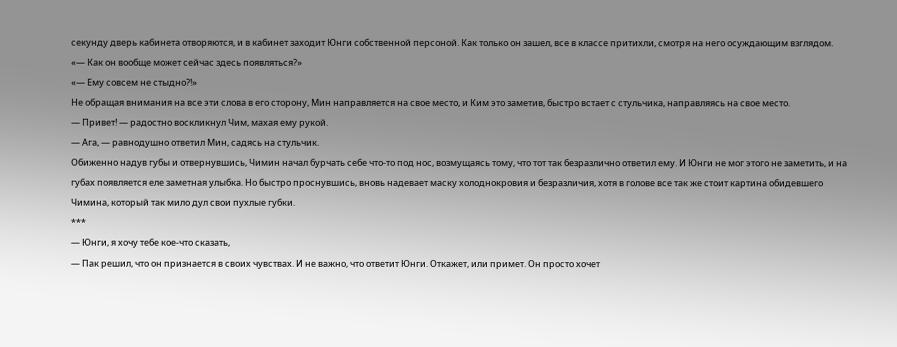секунду дверь кабинета отворяются, и в кабинет заходит Юнги собственной персоной. Как только он зашел, все в классе притихли, смотря на него осуждающим взглядом.
«— Как он вообще может сейчас здесь появляться?»
«— Ему совсем не стыдно?!»
Не обращая внимания на все эти слова в его сторону, Мин направляется на свое место, и Ким это заметив, быстро встает с стульчика, направляясь на свое место.
— Привет! — радостно воскликнул Чим, махая ему рукой.
— Ага, — равнодушно ответил Мин, садясь на стульчик.
Обиженно надув губы и отвернувшись, Чимин начал бурчать себе что-то под нос, возмущаясь тому, что тот так безразлично ответил ему. И Юнги не мог этого не заметить, и на губах появляется еле заметная улыбка. Но быстро проснувшись, вновь надевает маску холоднокровия и безразличия, хотя в голове все так же стоит картина обидевшего Чимина, который так мило дул свои пухлые губки.
***
— Юнги, я хочу тебе кое-что сказать,
— Пак решил, что он признается в своих чувствах. И не важно, что ответит Юнги. Откажет, или примет. Он просто хочет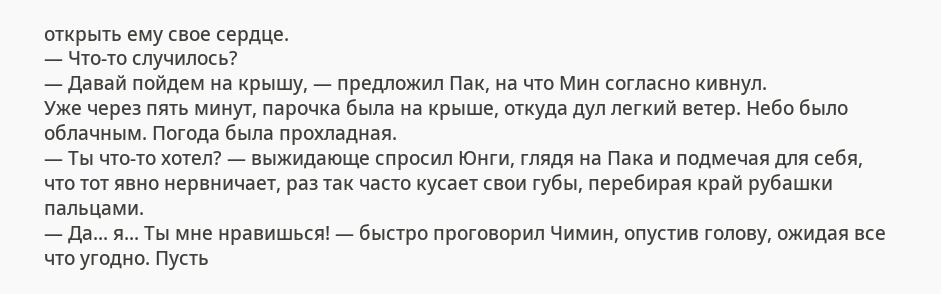открыть ему свое сердце.
— Что-то случилось?
— Давай пойдем на крышу, — предложил Пак, на что Мин согласно кивнул.
Уже через пять минут, парочка была на крыше, откуда дул легкий ветер. Небо было облачным. Погода была прохладная.
— Ты что-то хотел? — выжидающе спросил Юнги, глядя на Пака и подмечая для себя, что тот явно нервничает, раз так часто кусает свои губы, перебирая край рубашки пальцами.
— Да... я... Ты мне нравишься! — быстро проговорил Чимин, опустив голову, ожидая все что угодно. Пусть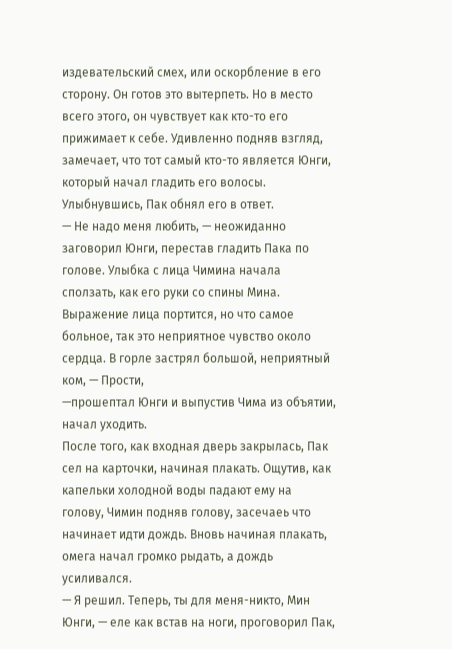издевательский смех, или оскорбление в его сторону. Он готов это вытерпеть. Но в место всего этого, он чувствует как кто-то его прижимает к себе. Удивленно подняв взгляд, замечает, что тот самый кто-то является Юнги, который начал гладить его волосы. Улыбнувшись, Пак обнял его в ответ.
— Не надо меня любить, — неожиданно заговорил Юнги, перестав гладить Пака по голове. Улыбка с лица Чимина начала сползать, как его руки со спины Мина. Выражение лица портится, но что самое больное, так это неприятное чувство около сердца. В горле застрял большой, неприятный ком, — Прости,
—прошептал Юнги и выпустив Чима из объятии, начал уходить.
После того, как входная дверь закрылась, Пак сел на карточки, начиная плакать. Ощутив, как капельки холодной воды падают ему на голову, Чимин подняв голову, засечаеь что начинает идти дождь. Вновь начиная плакать, омега начал громко рыдать, а дождь усиливался.
— Я решил. Теперь, ты для меня-никто, Мин Юнги, — еле как встав на ноги, проговорил Пак,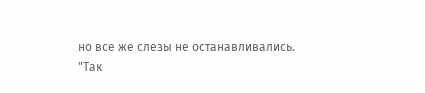но все же слезы не останавливались.
"Так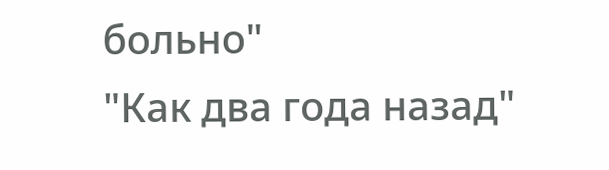больно"
"Как два года назад"